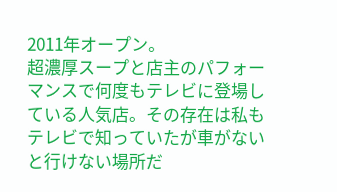2011年オープン。
超濃厚スープと店主のパフォーマンスで何度もテレビに登場している人気店。その存在は私もテレビで知っていたが車がないと行けない場所だ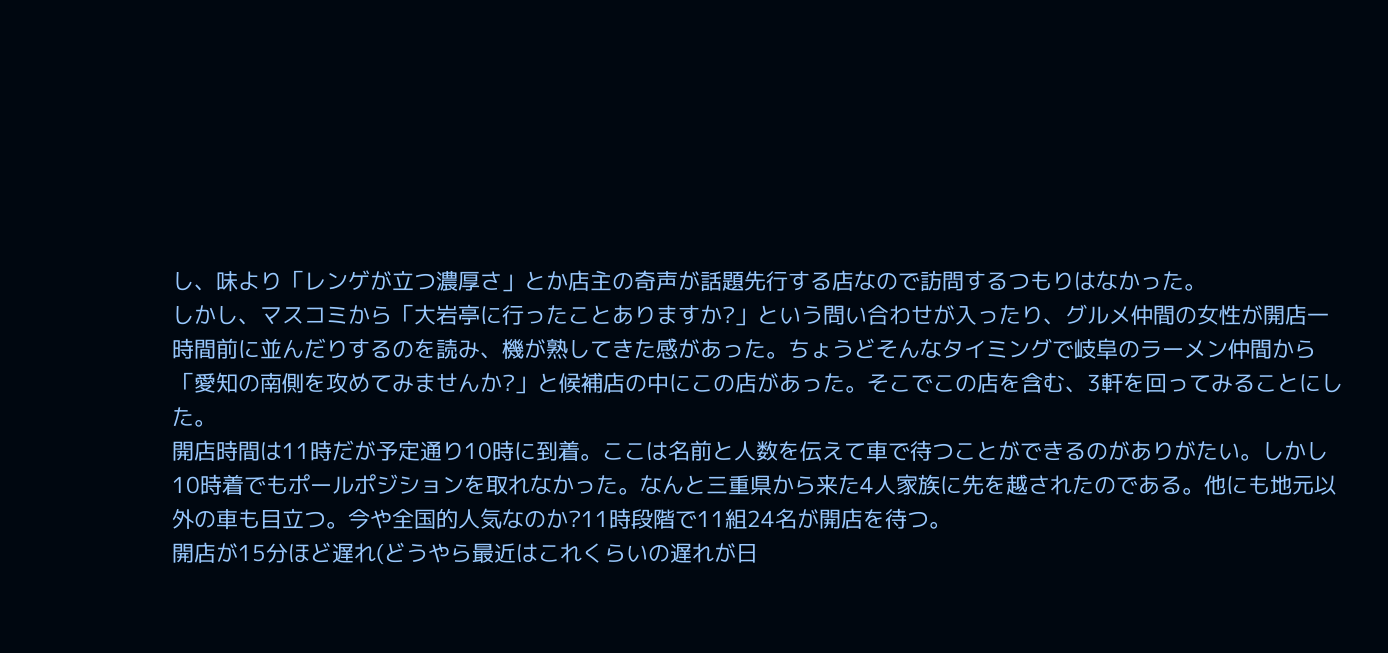し、味より「レンゲが立つ濃厚さ」とか店主の奇声が話題先行する店なので訪問するつもりはなかった。
しかし、マスコミから「大岩亭に行ったことありますか?」という問い合わせが入ったり、グルメ仲間の女性が開店一時間前に並んだりするのを読み、機が熟してきた感があった。ちょうどそんなタイミングで岐阜のラーメン仲間から「愛知の南側を攻めてみませんか?」と候補店の中にこの店があった。そこでこの店を含む、3軒を回ってみることにした。
開店時間は11時だが予定通り10時に到着。ここは名前と人数を伝えて車で待つことができるのがありがたい。しかし10時着でもポールポジションを取れなかった。なんと三重県から来た4人家族に先を越されたのである。他にも地元以外の車も目立つ。今や全国的人気なのか?11時段階で11組24名が開店を待つ。
開店が15分ほど遅れ(どうやら最近はこれくらいの遅れが日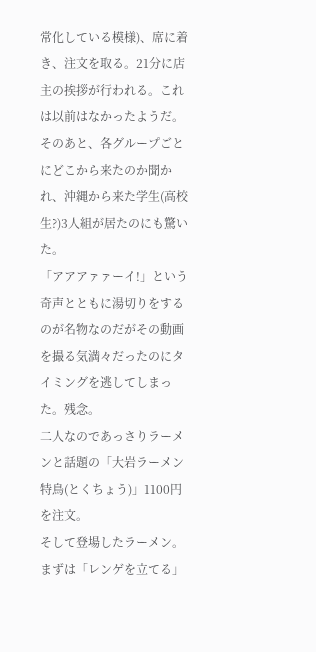常化している模様)、席に着き、注文を取る。21分に店主の挨拶が行われる。これは以前はなかったようだ。そのあと、各グループごとにどこから来たのか聞かれ、沖縄から来た学生(高校生?)3人組が居たのにも驚いた。
「アアアァァーイ!」という奇声とともに湯切りをするのが名物なのだがその動画を撮る気満々だったのにタイミングを逃してしまった。残念。
二人なのであっさりラーメンと話題の「大岩ラーメン 特鳥(とくちょう)」1100円を注文。
そして登場したラーメン。まずは「レンゲを立てる」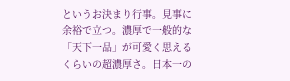というお決まり行事。見事に余裕で立つ。濃厚で一般的な「天下一品」が可愛く思えるくらいの超濃厚さ。日本一の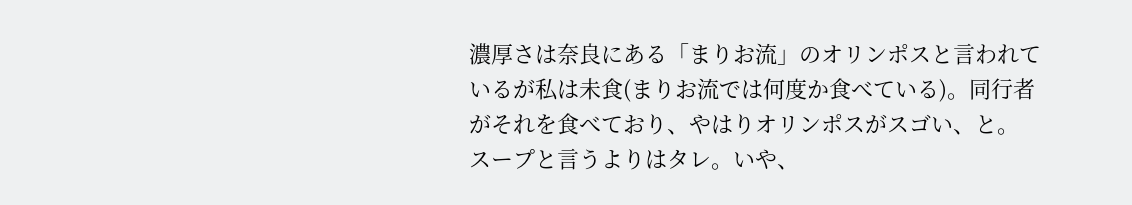濃厚さは奈良にある「まりお流」のオリンポスと言われているが私は未食(まりお流では何度か食べている)。同行者がそれを食べており、やはりオリンポスがスゴい、と。
スープと言うよりはタレ。いや、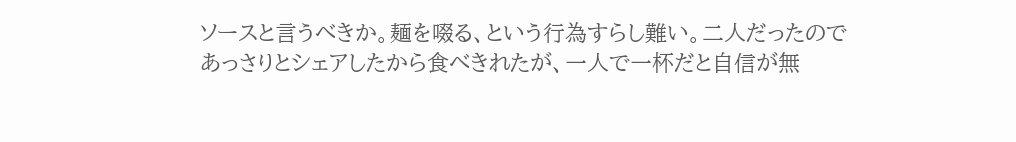ソースと言うべきか。麺を啜る、という行為すらし難い。二人だったのであっさりとシェアしたから食べきれたが、一人で一杯だと自信が無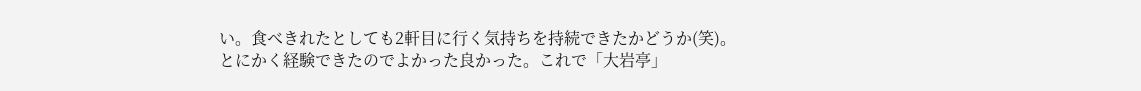い。食べきれたとしても2軒目に行く気持ちを持続できたかどうか(笑)。
とにかく経験できたのでよかった良かった。これで「大岩亭」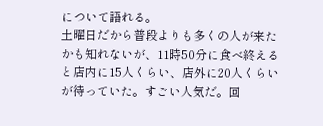について語れる。
土曜日だから普段よりも多くの人が来たかも知れないが、11時50分に食べ終えると店内に15人くらい、店外に20人くらいが待っていた。すごい人気だ。回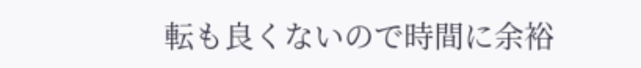転も良くないので時間に余裕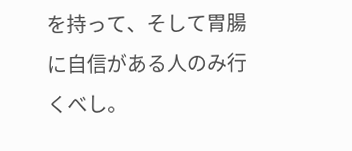を持って、そして胃腸に自信がある人のみ行くべし。